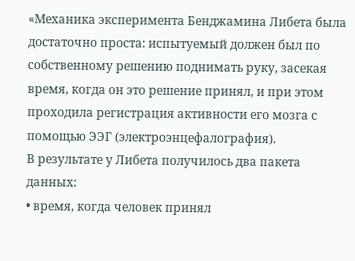«Механика эксперимента Бенджамина Либета была достаточно проста: испытуемый должен был по собственному решению поднимать руку, засекая время, когда он это решение принял, и при этом проходила регистрация активности его мозга с помощью ЭЭГ (электроэнцефалография).
В результате у Либета получилось два пакета данных:
• время, когда человек принял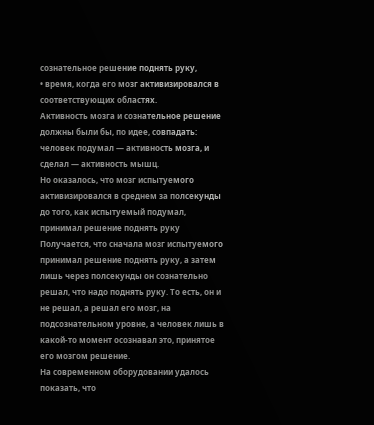сознательное решение поднять руку,
• время, когда его мозг активизировался в соответствующих областях.
Активность мозга и сознательное решение должны были бы, по идее, совпадать: человек подумал — активность мозга, и сделал — активность мышц.
Но оказалось, что мозг испытуемого активизировался в среднем за полсекунды до того, как испытуемый подумал, принимал решение поднять руку
Получается, что сначала мозг испытуемого принимал решение поднять руку, а затем лишь через полсекунды он сознательно решал, что надо поднять руку. То есть, он и не решал, а решал его мозг, на подсознательном уровне, а человек лишь в какой-то момент осознавал это, принятое его мозгом решение.
На современном оборудовании удалось показать, что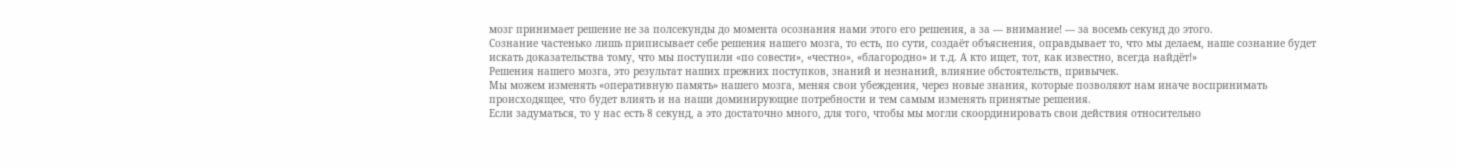мозг принимает решение не за полсекунды до момента осознания нами этого его решения, а за — внимание! — за восемь секунд до этого.
Сознание частенько лишь приписывает себе решения нашего мозга, то есть, по сути, создаёт объяснения, оправдывает то, что мы делаем, наше сознание будет искать доказательства тому, что мы поступили «по совести», «честно», «благородно» и т.д. А кто ищет, тот, как известно, всегда найдёт!»
Решения нашего мозга, это результат наших прежних поступков, знаний и незнаний, влияние обстоятельств, привычек.
Мы можем изменять «оперативную память» нашего мозга, меняя свои убеждения, через новые знания, которые позволяют нам иначе воспринимать происходящее, что будет влиять и на наши доминирующие потребности и тем самым изменять принятые решения.
Если задуматься, то у нас есть 8 секунд, а это достаточно много, для того, чтобы мы могли скоординировать свои действия относительно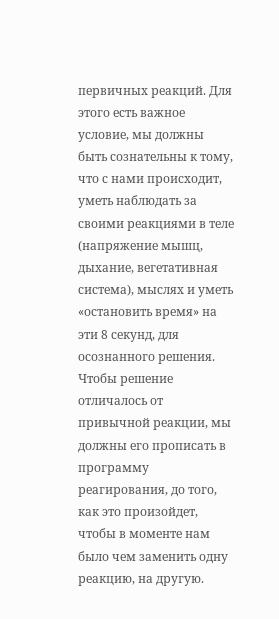первичных реакций. Для этого есть важное условие, мы должны быть сознательны к тому, что с нами происходит, уметь наблюдать за своими реакциями в теле (напряжение мышц, дыхание, вегетативная система), мыслях и уметь «остановить время» на эти 8 секунд, для осознанного решения.
Чтобы решение отличалось от привычной реакции, мы должны его прописать в программу реагирования, до того, как это произойдет, чтобы в моменте нам было чем заменить одну реакцию, на другую.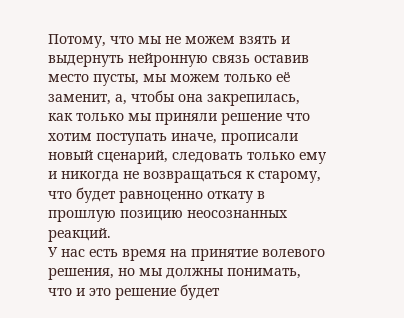Потому, что мы не можем взять и выдернуть нейронную связь оставив место пусты, мы можем только её заменит, а, чтобы она закрепилась, как только мы приняли решение что хотим поступать иначе, прописали новый сценарий, следовать только ему и никогда не возвращаться к старому, что будет равноценно откату в прошлую позицию неосознанных реакций.
У нас есть время на принятие волевого решения, но мы должны понимать, что и это решение будет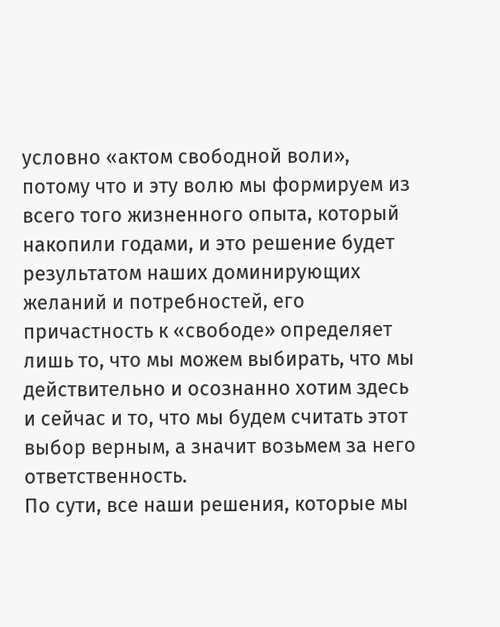условно «актом свободной воли», потому что и эту волю мы формируем из всего того жизненного опыта, который накопили годами, и это решение будет результатом наших доминирующих желаний и потребностей, его причастность к «свободе» определяет лишь то, что мы можем выбирать, что мы действительно и осознанно хотим здесь и сейчас и то, что мы будем считать этот выбор верным, а значит возьмем за него ответственность.
По сути, все наши решения, которые мы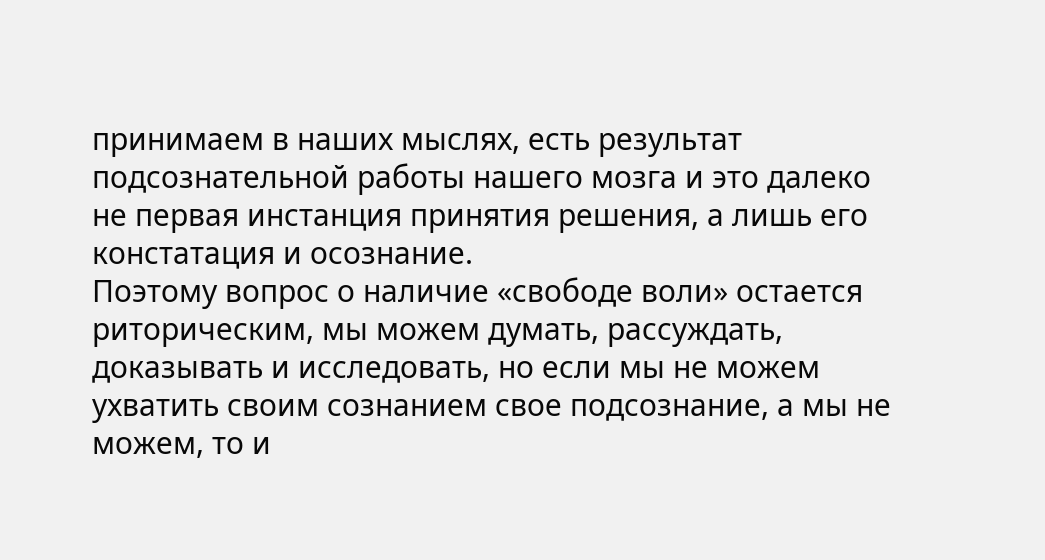принимаем в наших мыслях, есть результат подсознательной работы нашего мозга и это далеко не первая инстанция принятия решения, а лишь его констатация и осознание.
Поэтому вопрос о наличие «свободе воли» остается риторическим, мы можем думать, рассуждать, доказывать и исследовать, но если мы не можем ухватить своим сознанием свое подсознание, а мы не можем, то и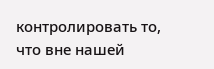контролировать то, что вне нашей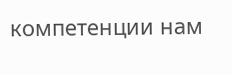компетенции нам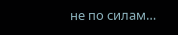не по силам…